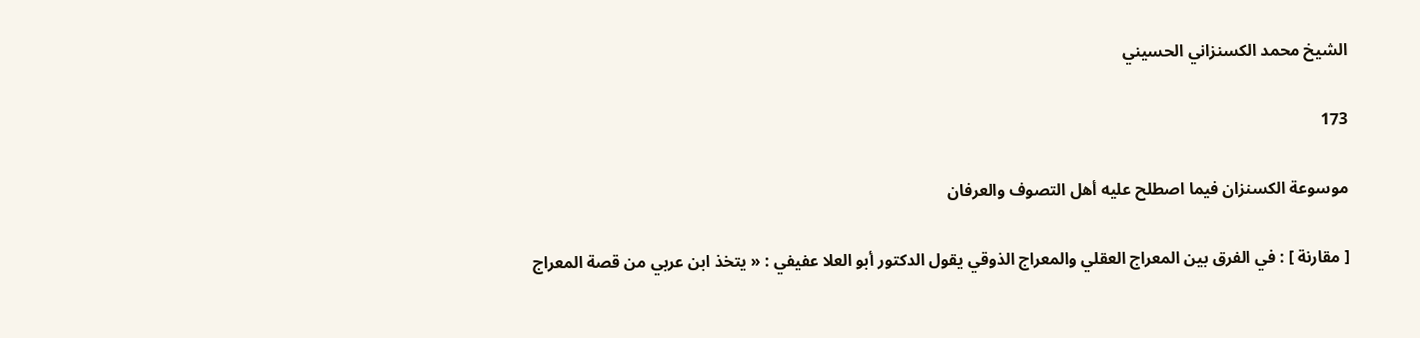الشيخ محمد الكسنزاني الحسيني

173

موسوعة الكسنزان فيما اصطلح عليه أهل التصوف والعرفان

[ مقارنة ] : في الفرق بين المعراج العقلي والمعراج الذوقي يقول الدكتور أبو العلا عفيفي : « يتخذ ابن عربي من قصة المعراج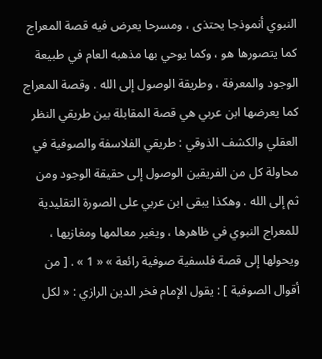النبوي أنموذجا يحتذى ، ومسرحا يعرض فيه قصة المعراج كما يتصورها هو ، وكما يوحي بها مذهبه العام في طبيعة الوجود والمعرفة ، وطريقة الوصول إلى الله . وقصة المعراج كما يعرضها ابن عربي هي قصة المقابلة بين طريقي النظر العقلي والكشف الذوقي : طريقي الفلاسفة والصوفية في محاولة كل من الفريقين الوصول إلى حقيقة الوجود ومن ثم إلى الله . وهكذا يبقى ابن عربي على الصورة التقليدية للمعراج النبوي في ظاهرها ، ويغير معالمها ومغازيها ، ويحولها إلى قصة فلسفية صوفية رائعة » « 1 » . [ من أقوال الصوفية ] : يقول الإمام فخر الدين الرازي : « لكل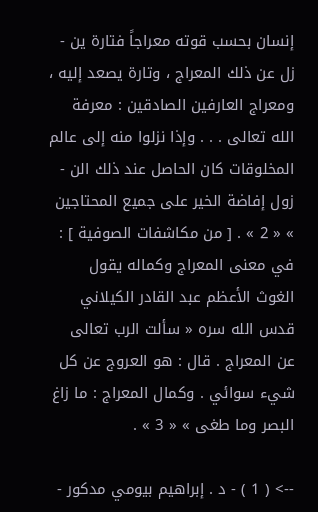إنسان بحسب قوته معراجاً فتارة ين - زل عن ذلك المعراج ، وتارة يصعد إليه ، ومعراج العارفين الصادقين : معرفة الله تعالى . . . وإذا نزلوا منه إلى عالم المخلوقات كان الحاصل عند ذلك الن - زول إفاضة الخير على جميع المحتاجين » « 2 » . [ من مكاشفات الصوفية ] : في معنى المعراج وكماله يقول الغوث الأعظم عبد القادر الكيلاني قدس الله سره « سألت الرب تعالى عن المعراج . قال : هو العروج عن كل شيء سوائي . وكمال المعراج : ما زاغ البصر وما طغى » « 3 » .

--> ( 1 ) - د . إبراهيم بيومي مدكور -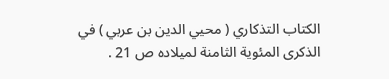الكتاب التذكاري ( محيي الدين بن عربي ) في الذكرى المئوية الثامنة لميلاده ص 21 .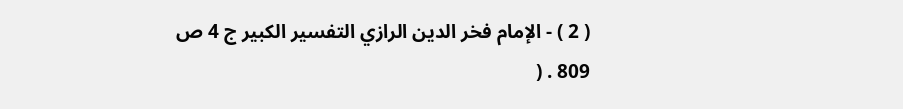( 2 ) - الإمام فخر الدين الرازي التفسير الكبير ج 4 ص 809 . (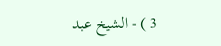3 ) - الشيخ عبد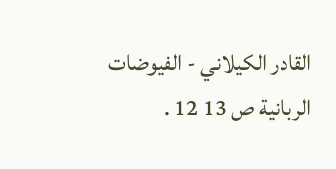القادر الكيلاني - الفيوضات الربانية ص 13 12 .